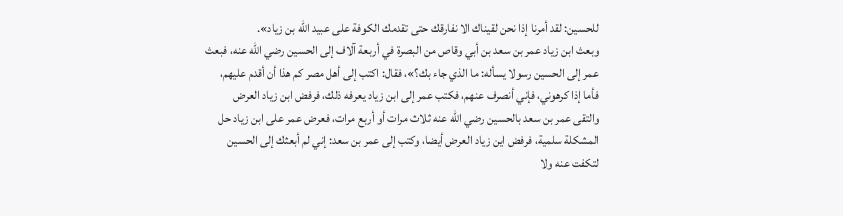للحسين: لقد أمرنا إذا نحن لقيناك الا نفارقك حتى تقدمك الكوفة على عبيد الله بن زياد».
وبعث ابن زياد عمر بن سعد بن أبي وقاص من البصرة في أربعة آلاف إلى الحسين رضي الله عنه، فبعث عمر إلى الحسين رسولا يسأله: ما الذي جاء بك؟»، فقال: اكتب إلى أهل مصر كم هذا أن أقدم عليهم، فأما إذا كرهوني، فإني أنصرف عنهم، فكتب عمر إلى ابن زياد يعرفه ذلك، فرفض ابن زياد العرض
والتقى عمر بن سعد بالحسين رضي الله عنه ثلاث مرات أو أربع مرات، فعرض عمر على ابن زياد حل المشكلة سلمية، فرفض اين زياد العرض أيضا، وكتب إلى عمر بن سعد: إني لم أبعثك إلى الحسين لتكفت عنه ولا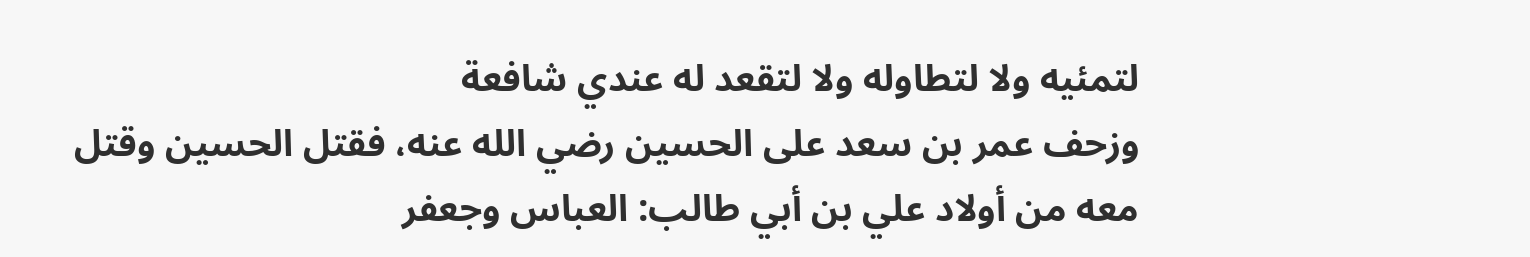لتمئيه ولا لتطاوله ولا لتقعد له عندي شافعة
وزحف عمر بن سعد على الحسين رضي الله عنه، فقتل الحسين وقتل معه من أولاد علي بن أبي طالب: العباس وجعفر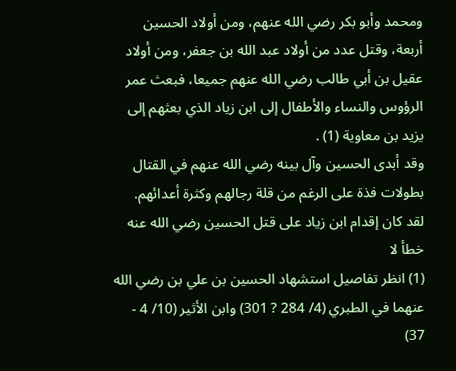ومحمد وأبو بكر رضي الله عنهم، ومن أولاد الحسين أربعة، وقتل عدد من أولاد عبد الله بن جعفر، ومن أولاد عقيل بن أبي طالب رضي الله عنهم جميعا، فبعث عمر الرؤوس والنساء والأطفال إلى ابن زياد الذي بعثهم إلى يزيد بن معاوية (1) .
وقد أبدى الحسين وآل بينه رضي الله عنهم في القتال بطولات فذة على الرغم من قلة رجالهم وكثرة أعدائهم.
لقد كان إقدام ابن زياد على قتل الحسين رضي الله عنه خطأ لا
(1) انظر تفاصيل استشهاد الحسين بن علي بن رضي الله عنهما في الطبري (4/ 284 ? 301) وابن الأثير (10/ 4 - 37)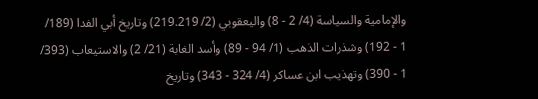والإمامية والسياسة (4/ 2 - 8) واليعقوبي (2/ 219.219) وتاريخ أبي الفدا (189/ 1 - 192) وشذرات الذهب (1/ 94 - 89) وأسد الغابة (21/ 2) والاستيعاب (393/ 1 - 390) وتهذيب ابن عساكر (4/ 324 - 343) وتاريخ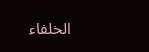الخلفاء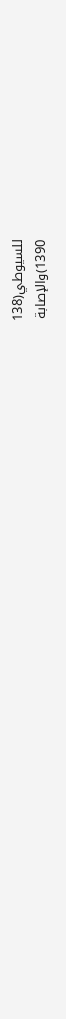للسيوطي(138
1390)والإصابة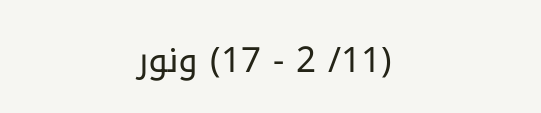(11/ 2 - 17) ونور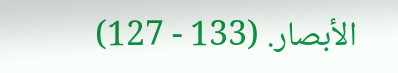الأبصار. (133 - 127)